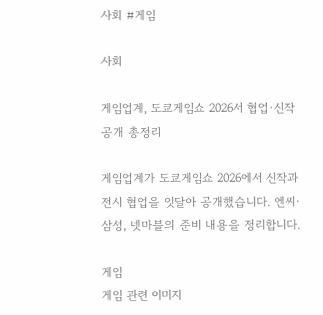사회 #게임

사회

게임업계, 도쿄게임쇼 2026서 협업·신작 공개 총정리

게임업계가 도쿄게임쇼 2026에서 신작과 전시 협업을 잇달아 공개했습니다. 엔씨·삼성, 넷마블의 준비 내용을 정리합니다.

게임
게임 관련 이미지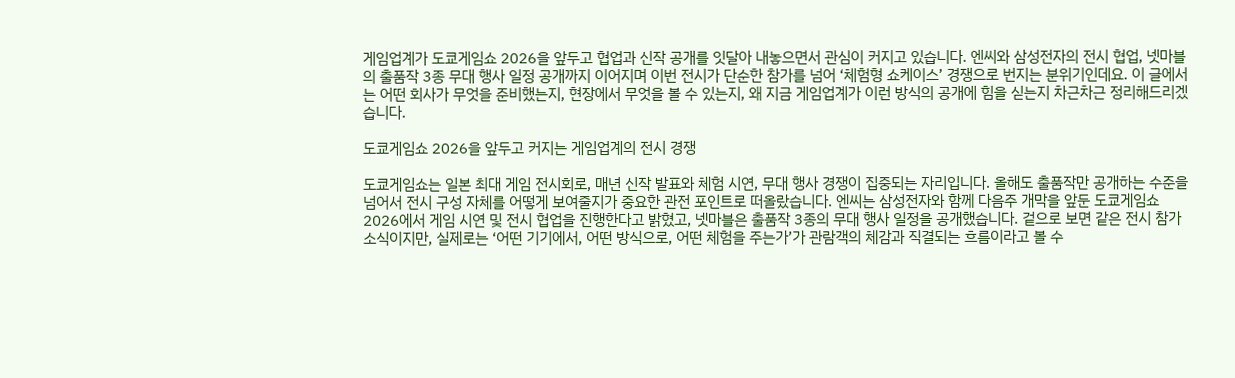게임업계가 도쿄게임쇼 2026을 앞두고 협업과 신작 공개를 잇달아 내놓으면서 관심이 커지고 있습니다. 엔씨와 삼성전자의 전시 협업, 넷마블의 출품작 3종 무대 행사 일정 공개까지 이어지며 이번 전시가 단순한 참가를 넘어 ‘체험형 쇼케이스’ 경쟁으로 번지는 분위기인데요. 이 글에서는 어떤 회사가 무엇을 준비했는지, 현장에서 무엇을 볼 수 있는지, 왜 지금 게임업계가 이런 방식의 공개에 힘을 싣는지 차근차근 정리해드리겠습니다.

도쿄게임쇼 2026을 앞두고 커지는 게임업계의 전시 경쟁

도쿄게임쇼는 일본 최대 게임 전시회로, 매년 신작 발표와 체험 시연, 무대 행사 경쟁이 집중되는 자리입니다. 올해도 출품작만 공개하는 수준을 넘어서 전시 구성 자체를 어떻게 보여줄지가 중요한 관전 포인트로 떠올랐습니다. 엔씨는 삼성전자와 함께 다음주 개막을 앞둔 도쿄게임쇼 2026에서 게임 시연 및 전시 협업을 진행한다고 밝혔고, 넷마블은 출품작 3종의 무대 행사 일정을 공개했습니다. 겉으로 보면 같은 전시 참가 소식이지만, 실제로는 ‘어떤 기기에서, 어떤 방식으로, 어떤 체험을 주는가’가 관람객의 체감과 직결되는 흐름이라고 볼 수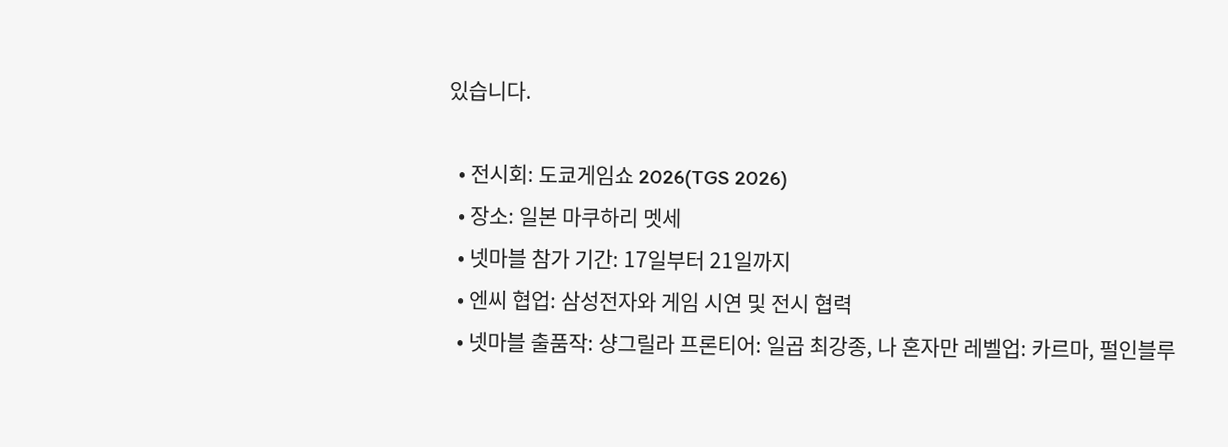있습니다.

  • 전시회: 도쿄게임쇼 2026(TGS 2026)
  • 장소: 일본 마쿠하리 멧세
  • 넷마블 참가 기간: 17일부터 21일까지
  • 엔씨 협업: 삼성전자와 게임 시연 및 전시 협력
  • 넷마블 출품작: 샹그릴라 프론티어: 일곱 최강종, 나 혼자만 레벨업: 카르마, 펄인블루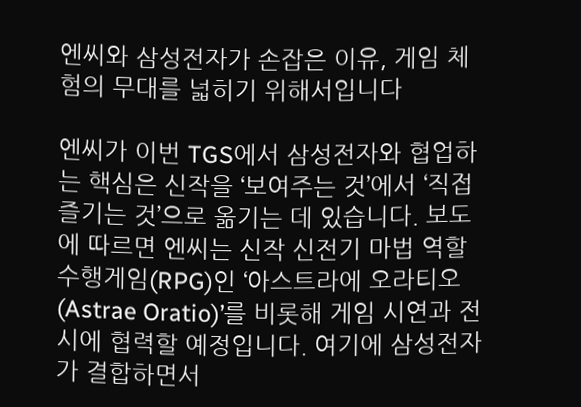엔씨와 삼성전자가 손잡은 이유, 게임 체험의 무대를 넓히기 위해서입니다

엔씨가 이번 TGS에서 삼성전자와 협업하는 핵심은 신작을 ‘보여주는 것’에서 ‘직접 즐기는 것’으로 옮기는 데 있습니다. 보도에 따르면 엔씨는 신작 신전기 마법 역할수행게임(RPG)인 ‘아스트라에 오라티오(Astrae Oratio)’를 비롯해 게임 시연과 전시에 협력할 예정입니다. 여기에 삼성전자가 결합하면서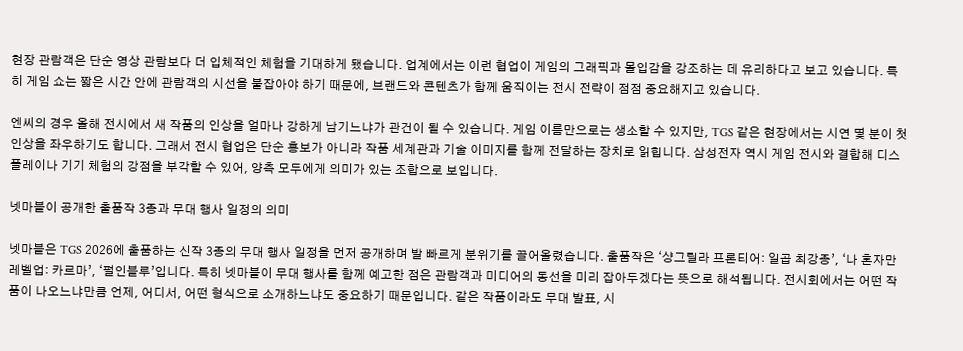현장 관람객은 단순 영상 관람보다 더 입체적인 체험을 기대하게 됐습니다. 업계에서는 이런 협업이 게임의 그래픽과 몰입감을 강조하는 데 유리하다고 보고 있습니다. 특히 게임 쇼는 짧은 시간 안에 관람객의 시선을 붙잡아야 하기 때문에, 브랜드와 콘텐츠가 함께 움직이는 전시 전략이 점점 중요해지고 있습니다.

엔씨의 경우 올해 전시에서 새 작품의 인상을 얼마나 강하게 남기느냐가 관건이 될 수 있습니다. 게임 이름만으로는 생소할 수 있지만, TGS 같은 현장에서는 시연 몇 분이 첫인상을 좌우하기도 합니다. 그래서 전시 협업은 단순 홍보가 아니라 작품 세계관과 기술 이미지를 함께 전달하는 장치로 읽힙니다. 삼성전자 역시 게임 전시와 결합해 디스플레이나 기기 체험의 강점을 부각할 수 있어, 양측 모두에게 의미가 있는 조합으로 보입니다.

넷마블이 공개한 출품작 3종과 무대 행사 일정의 의미

넷마블은 TGS 2026에 출품하는 신작 3종의 무대 행사 일정을 먼저 공개하며 발 빠르게 분위기를 끌어올렸습니다. 출품작은 ‘샹그릴라 프론티어: 일곱 최강종’, ‘나 혼자만 레벨업: 카르마’, ‘펄인블루’입니다. 특히 넷마블이 무대 행사를 함께 예고한 점은 관람객과 미디어의 동선을 미리 잡아두겠다는 뜻으로 해석됩니다. 전시회에서는 어떤 작품이 나오느냐만큼 언제, 어디서, 어떤 형식으로 소개하느냐도 중요하기 때문입니다. 같은 작품이라도 무대 발표, 시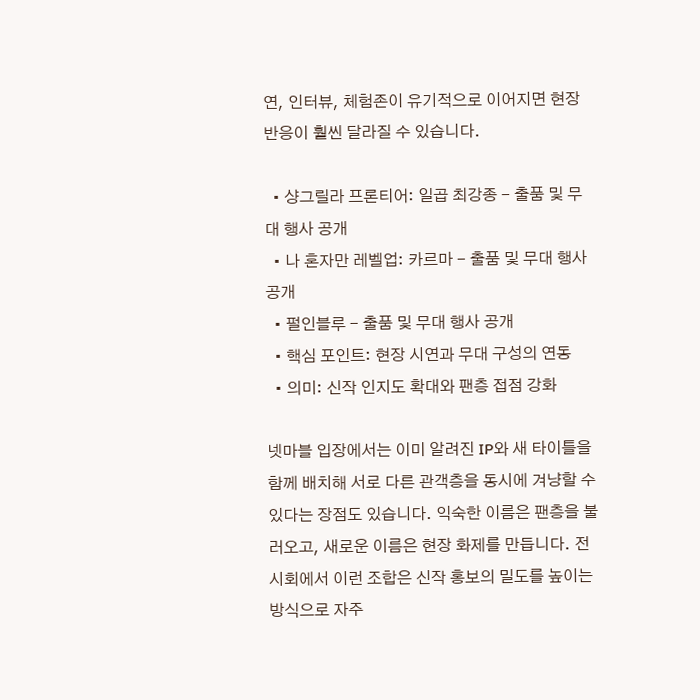연, 인터뷰, 체험존이 유기적으로 이어지면 현장 반응이 훨씬 달라질 수 있습니다.

  • 샹그릴라 프론티어: 일곱 최강종 - 출품 및 무대 행사 공개
  • 나 혼자만 레벨업: 카르마 - 출품 및 무대 행사 공개
  • 펄인블루 - 출품 및 무대 행사 공개
  • 핵심 포인트: 현장 시연과 무대 구성의 연동
  • 의미: 신작 인지도 확대와 팬층 접점 강화

넷마블 입장에서는 이미 알려진 IP와 새 타이틀을 함께 배치해 서로 다른 관객층을 동시에 겨냥할 수 있다는 장점도 있습니다. 익숙한 이름은 팬층을 불러오고, 새로운 이름은 현장 화제를 만듭니다. 전시회에서 이런 조합은 신작 홍보의 밀도를 높이는 방식으로 자주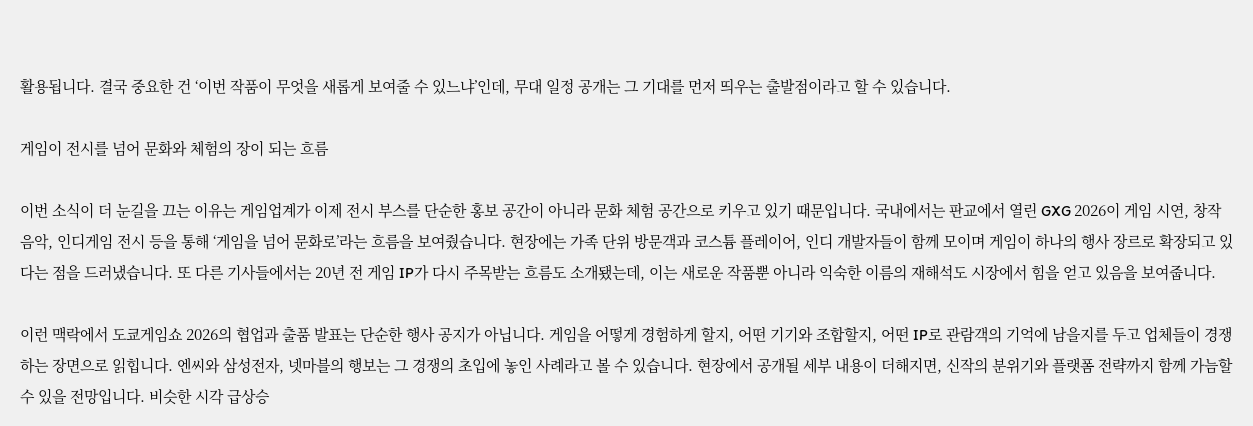활용됩니다. 결국 중요한 건 ‘이번 작품이 무엇을 새롭게 보여줄 수 있느냐’인데, 무대 일정 공개는 그 기대를 먼저 띄우는 출발점이라고 할 수 있습니다.

게임이 전시를 넘어 문화와 체험의 장이 되는 흐름

이번 소식이 더 눈길을 끄는 이유는 게임업계가 이제 전시 부스를 단순한 홍보 공간이 아니라 문화 체험 공간으로 키우고 있기 때문입니다. 국내에서는 판교에서 열린 GXG 2026이 게임 시연, 창작 음악, 인디게임 전시 등을 통해 ‘게임을 넘어 문화로’라는 흐름을 보여줬습니다. 현장에는 가족 단위 방문객과 코스튬 플레이어, 인디 개발자들이 함께 모이며 게임이 하나의 행사 장르로 확장되고 있다는 점을 드러냈습니다. 또 다른 기사들에서는 20년 전 게임 IP가 다시 주목받는 흐름도 소개됐는데, 이는 새로운 작품뿐 아니라 익숙한 이름의 재해석도 시장에서 힘을 얻고 있음을 보여줍니다.

이런 맥락에서 도쿄게임쇼 2026의 협업과 출품 발표는 단순한 행사 공지가 아닙니다. 게임을 어떻게 경험하게 할지, 어떤 기기와 조합할지, 어떤 IP로 관람객의 기억에 남을지를 두고 업체들이 경쟁하는 장면으로 읽힙니다. 엔씨와 삼성전자, 넷마블의 행보는 그 경쟁의 초입에 놓인 사례라고 볼 수 있습니다. 현장에서 공개될 세부 내용이 더해지면, 신작의 분위기와 플랫폼 전략까지 함께 가늠할 수 있을 전망입니다. 비슷한 시각 급상승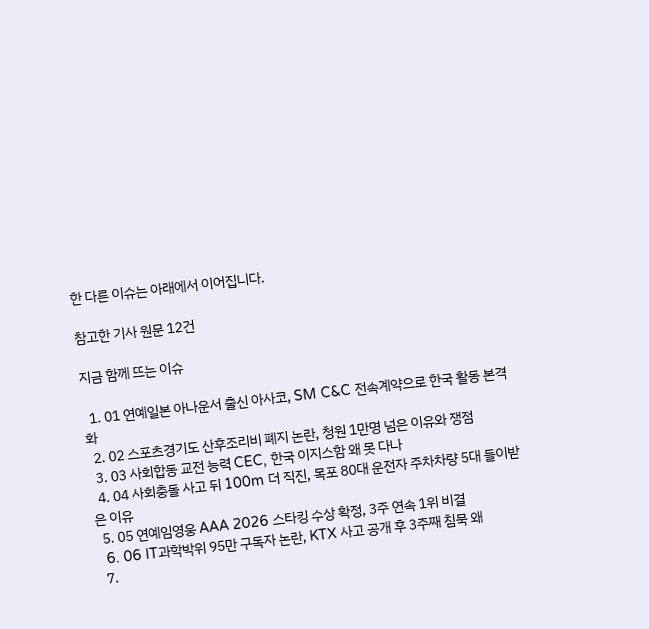한 다른 이슈는 아래에서 이어집니다.

참고한 기사 원문 12건

지금 함께 뜨는 이슈

  1. 01 연예일본 아나운서 출신 아사코, SM C&C 전속계약으로 한국 활동 본격화
  2. 02 스포츠경기도 산후조리비 폐지 논란, 청원 1만명 넘은 이유와 쟁점
  3. 03 사회합동 교전 능력 CEC, 한국 이지스함 왜 못 다나
  4. 04 사회충돌 사고 뒤 100m 더 직진, 목포 80대 운전자 주차차량 5대 들이받은 이유
  5. 05 연예임영웅 AAA 2026 스타킹 수상 확정, 3주 연속 1위 비결
  6. 06 IT과학박위 95만 구독자 논란, KTX 사고 공개 후 3주째 침묵 왜
  7.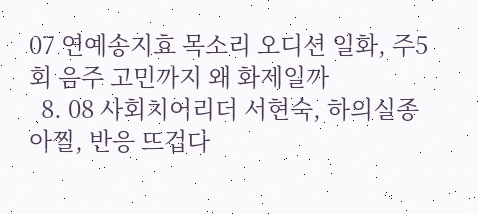07 연예송지효 목소리 오디션 일화, 주5회 음주 고민까지 왜 화제일까
  8. 08 사회치어리더 서현숙, 하의실종 아찔, 반응 뜨겁다